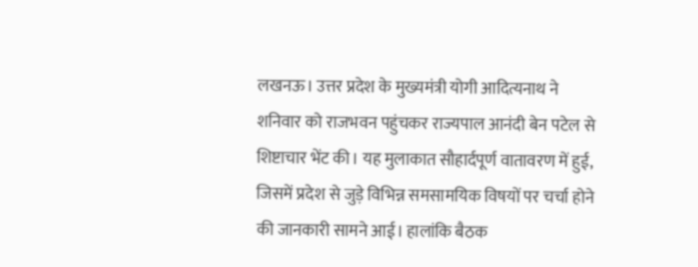लखनऊ। उत्तर प्रदेश के मुख्यमंत्री योगी आदित्यनाथ ने शनिवार को राजभवन पहुंचकर राज्यपाल आनंदी बेन पटेल से शिष्टाचार भेंट की। यह मुलाकात सौहार्दपूर्ण वातावरण में हुई, जिसमें प्रदेश से जुड़े विभिन्न समसामयिक विषयों पर चर्चा होने की जानकारी सामने आई। हालांकि बैठक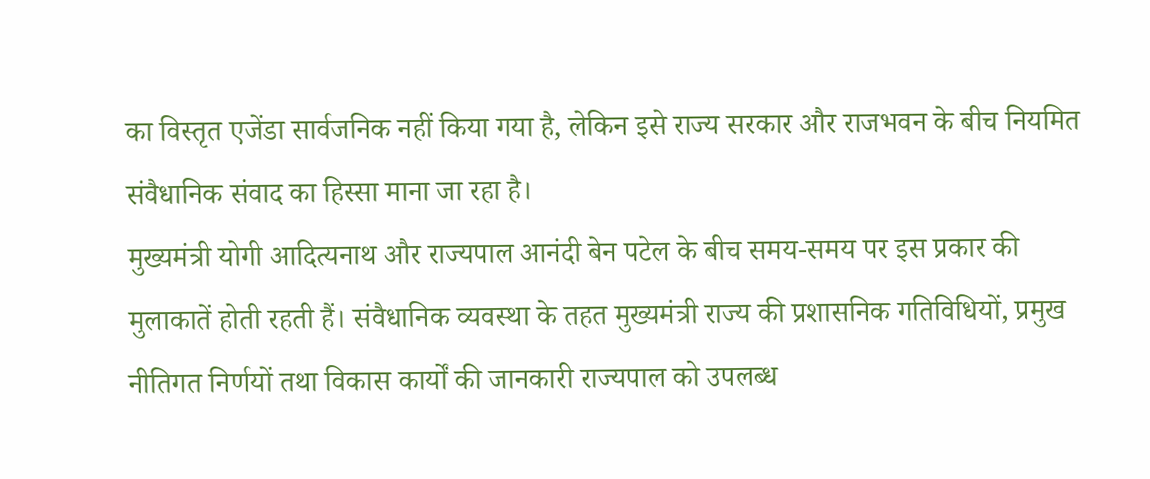का विस्तृत एजेंडा सार्वजनिक नहीं किया गया है, लेकिन इसे राज्य सरकार और राजभवन के बीच नियमित संवैधानिक संवाद का हिस्सा माना जा रहा है।
मुख्यमंत्री योगी आदित्यनाथ और राज्यपाल आनंदी बेन पटेल के बीच समय-समय पर इस प्रकार की मुलाकातें होती रहती हैं। संवैधानिक व्यवस्था के तहत मुख्यमंत्री राज्य की प्रशासनिक गतिविधियों, प्रमुख नीतिगत निर्णयों तथा विकास कार्यों की जानकारी राज्यपाल को उपलब्ध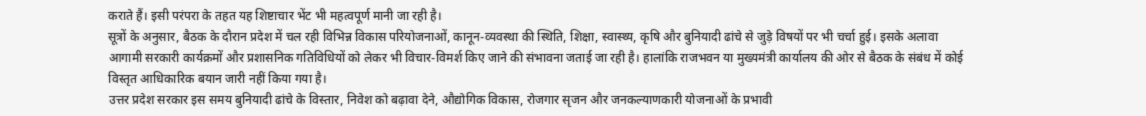कराते हैं। इसी परंपरा के तहत यह शिष्टाचार भेंट भी महत्वपूर्ण मानी जा रही है।
सूत्रों के अनुसार, बैठक के दौरान प्रदेश में चल रही विभिन्न विकास परियोजनाओं, कानून-व्यवस्था की स्थिति, शिक्षा, स्वास्थ्य, कृषि और बुनियादी ढांचे से जुड़े विषयों पर भी चर्चा हुई। इसके अलावा आगामी सरकारी कार्यक्रमों और प्रशासनिक गतिविधियों को लेकर भी विचार-विमर्श किए जाने की संभावना जताई जा रही है। हालांकि राजभवन या मुख्यमंत्री कार्यालय की ओर से बैठक के संबंध में कोई विस्तृत आधिकारिक बयान जारी नहीं किया गया है।
उत्तर प्रदेश सरकार इस समय बुनियादी ढांचे के विस्तार, निवेश को बढ़ावा देने, औद्योगिक विकास, रोजगार सृजन और जनकल्याणकारी योजनाओं के प्रभावी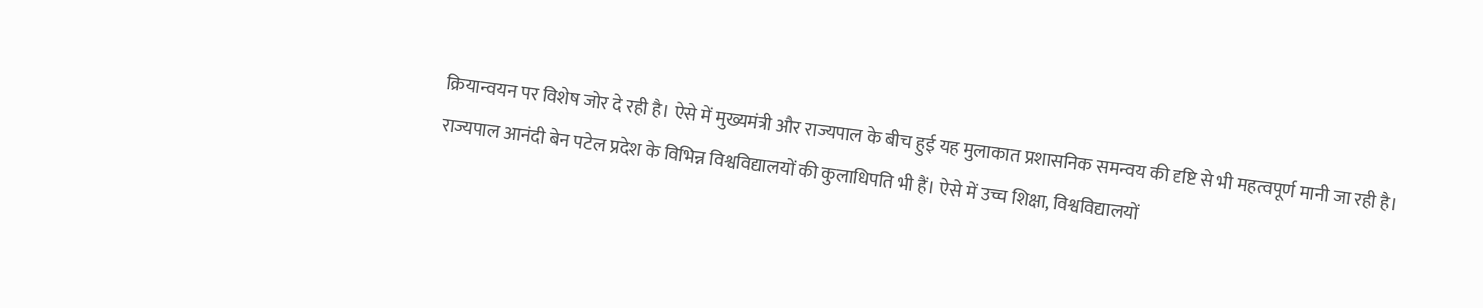क्रियान्वयन पर विशेष जोर दे रही है। ऐसे में मुख्यमंत्री और राज्यपाल के बीच हुई यह मुलाकात प्रशासनिक समन्वय की दृष्टि से भी महत्वपूर्ण मानी जा रही है।
राज्यपाल आनंदी बेन पटेल प्रदेश के विभिन्न विश्वविद्यालयों की कुलाधिपति भी हैं। ऐसे में उच्च शिक्षा, विश्वविद्यालयों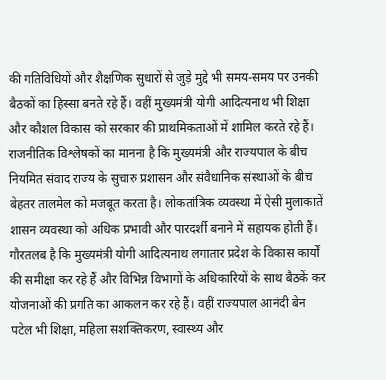की गतिविधियों और शैक्षणिक सुधारों से जुड़े मुद्दे भी समय-समय पर उनकी बैठकों का हिस्सा बनते रहे हैं। वहीं मुख्यमंत्री योगी आदित्यनाथ भी शिक्षा और कौशल विकास को सरकार की प्राथमिकताओं में शामिल करते रहे हैं।
राजनीतिक विश्लेषकों का मानना है कि मुख्यमंत्री और राज्यपाल के बीच नियमित संवाद राज्य के सुचारु प्रशासन और संवैधानिक संस्थाओं के बीच बेहतर तालमेल को मजबूत करता है। लोकतांत्रिक व्यवस्था में ऐसी मुलाकातें शासन व्यवस्था को अधिक प्रभावी और पारदर्शी बनाने में सहायक होती हैं।
गौरतलब है कि मुख्यमंत्री योगी आदित्यनाथ लगातार प्रदेश के विकास कार्यों की समीक्षा कर रहे हैं और विभिन्न विभागों के अधिकारियों के साथ बैठकें कर योजनाओं की प्रगति का आकलन कर रहे हैं। वहीं राज्यपाल आनंदी बेन पटेल भी शिक्षा, महिला सशक्तिकरण, स्वास्थ्य और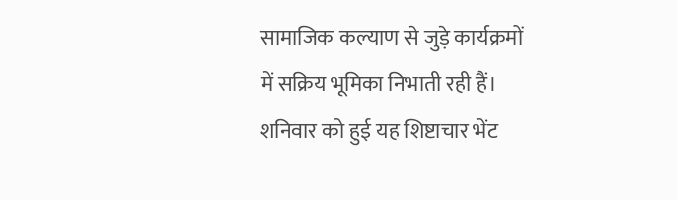सामाजिक कल्याण से जुड़े कार्यक्रमों में सक्रिय भूमिका निभाती रही हैं।
शनिवार को हुई यह शिष्टाचार भेंट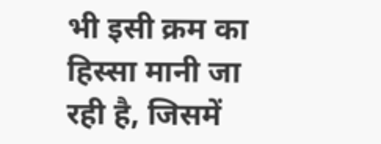भी इसी क्रम का हिस्सा मानी जा रही है, जिसमें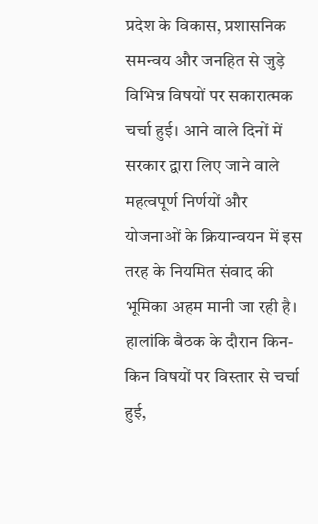प्रदेश के विकास, प्रशासनिक समन्वय और जनहित से जुड़े विभिन्न विषयों पर सकारात्मक चर्चा हुई। आने वाले दिनों में सरकार द्वारा लिए जाने वाले महत्वपूर्ण निर्णयों और योजनाओं के क्रियान्वयन में इस तरह के नियमित संवाद की भूमिका अहम मानी जा रही है।
हालांकि बैठक के दौरान किन-किन विषयों पर विस्तार से चर्चा हुई,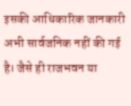इसकी आधिकारिक जानकारी अभी सार्वजनिक नहीं की गई है। जैसे ही राजभवन या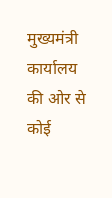मुख्यमंत्री कार्यालय की ओर से कोई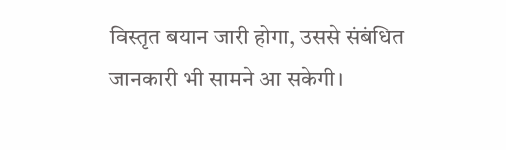विस्तृत बयान जारी होगा, उससे संबंधित जानकारी भी सामने आ सकेगी।